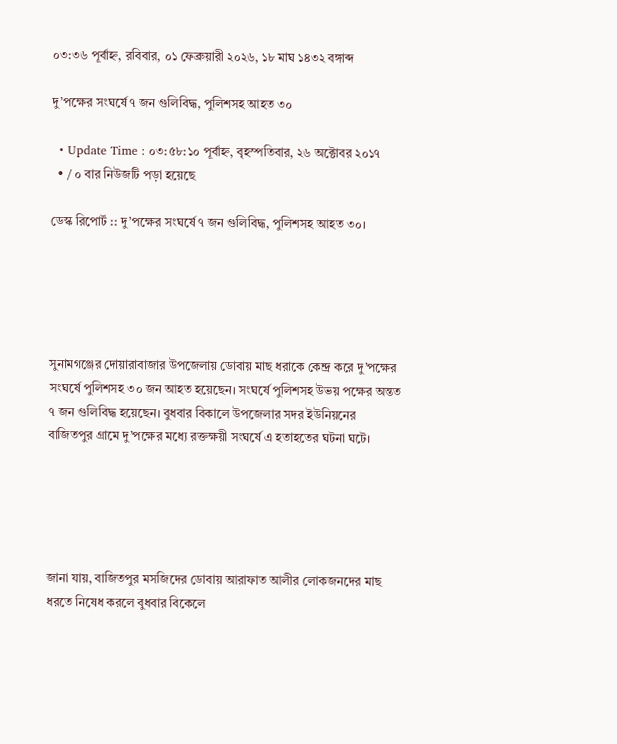০৩:৩৬ পূর্বাহ্ন, রবিবার, ০১ ফেব্রুয়ারী ২০২৬, ১৮ মাঘ ১৪৩২ বঙ্গাব্দ

দু’পক্ষের সংঘর্ষে ৭ জন গুলিবিদ্ধ, পুলিশসহ আহত ৩০

  • Update Time : ০৩:৫৮:১০ পূর্বাহ্ন, বৃহস্পতিবার, ২৬ অক্টোবর ২০১৭
  • / ০ বার নিউজটি পড়া হয়েছে

ডেস্ক রিপোর্ট :: দু’পক্ষের সংঘর্ষে ৭ জন গুলিবিদ্ধ, পুলিশসহ আহত ৩০।





সুনামগঞ্জের দোয়ারাবাজার উপজেলায় ডোবায় মাছ ধরাকে কেন্দ্র করে দু’পক্ষের সংঘর্ষে পুলিশসহ ৩০ জন আহত হয়েছেন। সংঘর্ষে পুলিশসহ উভয় পক্ষের অন্তত ৭ জন গুলিবিদ্ধ হয়েছেন। বুধবার বিকালে উপজেলার সদর ইউনিয়নের বাজিতপুর গ্রামে দু’পক্ষের মধ্যে রক্তক্ষয়ী সংঘর্ষে এ হতাহতের ঘটনা ঘটে।





জানা যায়, বাজিতপুর মসজিদের ডোবায় আরাফাত আলীর লোকজনদের মাছ ধরতে নিষেধ করলে বুধবার বিকেলে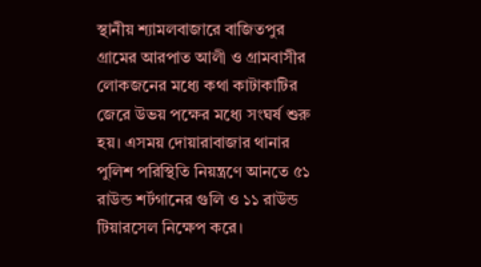স্থানীয় শ্যামলবাজারে বাজিতপুর গ্রামের আরপাত আলী ও গ্রামবাসীর লোকজনের মধ্যে কথা কাটাকাটির জেরে উভয় পক্ষের মধ্যে সংঘর্ষ শুরু হয়। এসময় দোয়ারাবাজার থানার পুলিশ পরিস্থিতি নিয়ন্ত্রণে আনতে ৫১ রাউন্ড শর্টগানের গুলি ও ১১ রাউন্ড টিয়ারসেল নিক্ষেপ করে।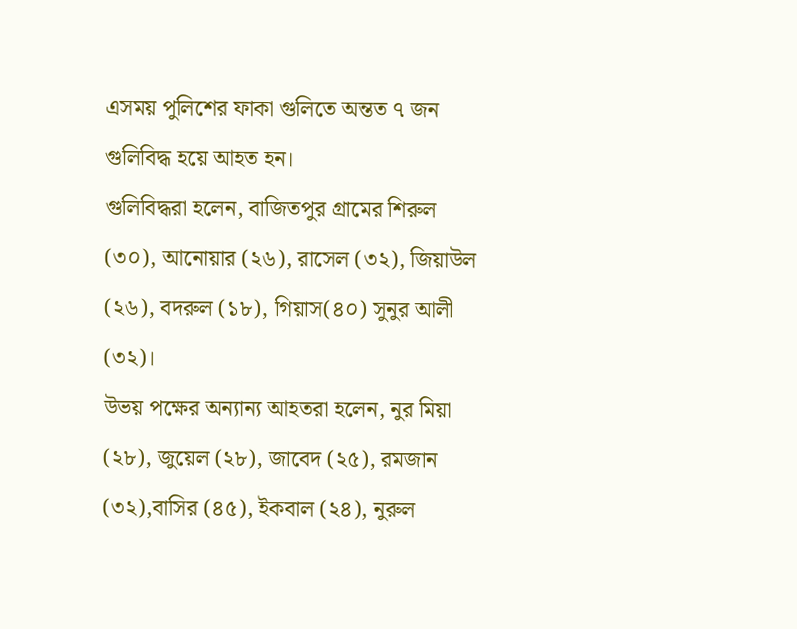এসময় পুলিশের ফাকা গুলিতে অন্তত ৭ জন গুলিবিদ্ধ হয়ে আহত হন।
গুলিবিদ্ধরা হলেন, বাজিতপুর গ্রামের শিরুল (৩০), আনোয়ার (২৬), রাসেল (৩২), জিয়াউল (২৬), বদরুল (১৮), গিয়াস(৪০) সুনুর আলী (৩২)।
উভয় পক্ষের অন্যান্য আহতরা হলেন, নুর মিয়া (২৮), জুয়েল (২৮), জাবেদ (২৫), রমজান (৩২),বাসির (৪৫), ইকবাল (২৪), নুরুল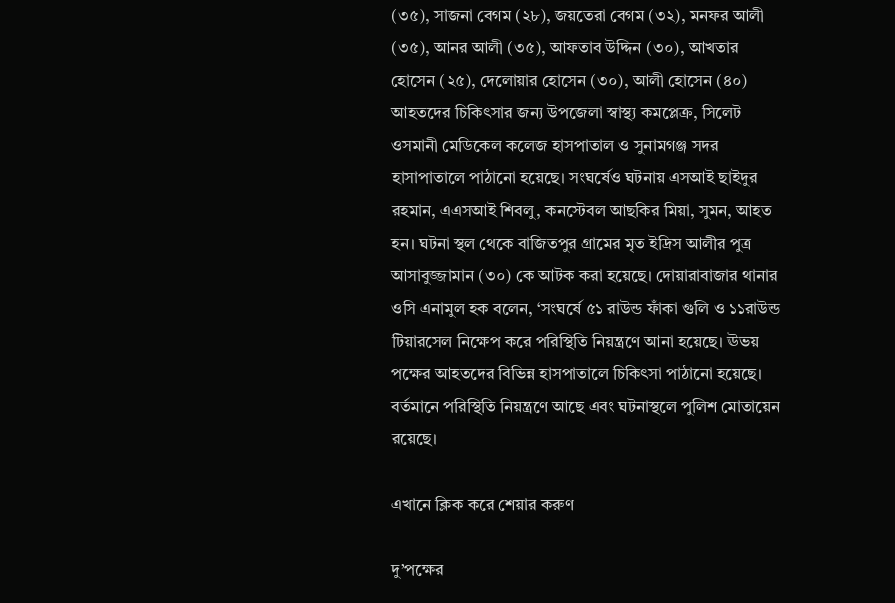(৩৫), সাজনা বেগম (২৮), জয়তেরা বেগম (৩২), মনফর আলী (৩৫), আনর আলী (৩৫), আফতাব উদ্দিন (৩০), আখতার হোসেন (২৫), দেলোয়ার হোসেন (৩০), আলী হোসেন (৪০) আহতদের চিকিৎসার জন্য উপজেলা স্বাস্থ্য কমপ্লেক্র, সিলেট ওসমানী মেডিকেল কলেজ হাসপাতাল ও সুনামগঞ্জ সদর হাসাপাতালে পাঠানো হয়েছে। সংঘর্ষেও ঘটনায় এসআই ছাইদুর রহমান, এএসআই শিবলু, কনস্টেবল আছকির মিয়া, সুমন, আহত হন। ঘটনা স্থল থেকে বাজিতপুর গ্রামের মৃত ইদ্রিস আলীর পুত্র আসাবুজ্জামান (৩০) কে আটক করা হয়েছে। দোয়ারাবাজার থানার ওসি এনামুল হক বলেন, ‘সংঘর্ষে ৫১ রাউন্ড ফাঁকা গুলি ও ১১রাউন্ড টিয়ারসেল নিক্ষেপ করে পরিস্থিতি নিয়ন্ত্রণে আনা হয়েছে। ঊভয় পক্ষের আহতদের বিভিন্ন হাসপাতালে চিকিৎসা পাঠানো হয়েছে। বর্তমানে পরিস্থিতি নিয়ন্ত্রণে আছে এবং ঘটনাস্থলে পুলিশ মোতায়েন রয়েছে।

এখানে ক্লিক করে শেয়ার করুণ

দু’পক্ষের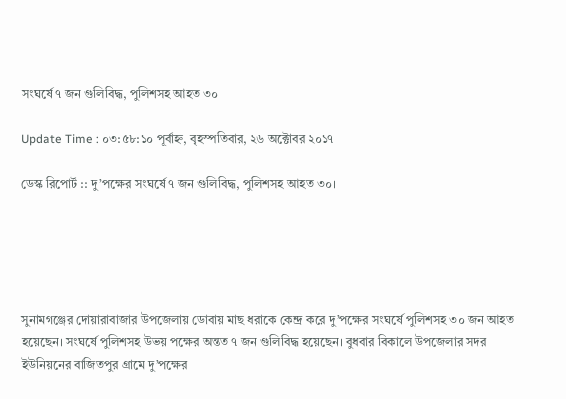সংঘর্ষে ৭ জন গুলিবিদ্ধ, পুলিশসহ আহত ৩০

Update Time : ০৩:৫৮:১০ পূর্বাহ্ন, বৃহস্পতিবার, ২৬ অক্টোবর ২০১৭

ডেস্ক রিপোর্ট :: দু’পক্ষের সংঘর্ষে ৭ জন গুলিবিদ্ধ, পুলিশসহ আহত ৩০।





সুনামগঞ্জের দোয়ারাবাজার উপজেলায় ডোবায় মাছ ধরাকে কেন্দ্র করে দু’পক্ষের সংঘর্ষে পুলিশসহ ৩০ জন আহত হয়েছেন। সংঘর্ষে পুলিশসহ উভয় পক্ষের অন্তত ৭ জন গুলিবিদ্ধ হয়েছেন। বুধবার বিকালে উপজেলার সদর ইউনিয়নের বাজিতপুর গ্রামে দু’পক্ষের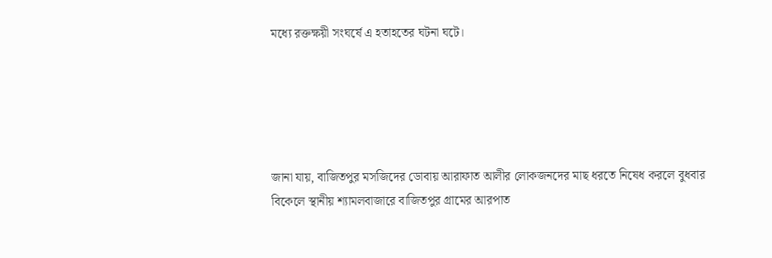মধ্যে রক্তক্ষয়ী সংঘর্ষে এ হতাহতের ঘটনা ঘটে।





জানা যায়, বাজিতপুর মসজিদের ডোবায় আরাফাত আলীর লোকজনদের মাছ ধরতে নিষেধ করলে বুধবার বিকেলে স্থানীয় শ্যামলবাজারে বাজিতপুর গ্রামের আরপাত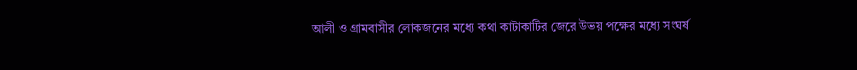আলী ও গ্রামবাসীর লোকজনের মধ্যে কথা কাটাকাটির জেরে উভয় পক্ষের মধ্যে সংঘর্ষ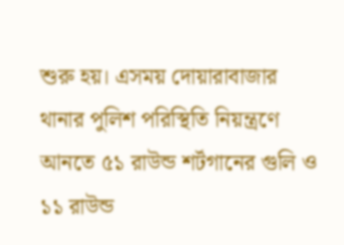শুরু হয়। এসময় দোয়ারাবাজার থানার পুলিশ পরিস্থিতি নিয়ন্ত্রণে আনতে ৫১ রাউন্ড শর্টগানের গুলি ও ১১ রাউন্ড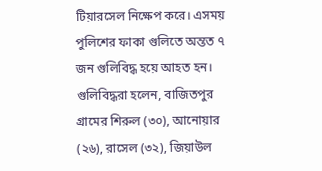টিয়ারসেল নিক্ষেপ করে। এসময় পুলিশের ফাকা গুলিতে অন্তত ৭ জন গুলিবিদ্ধ হয়ে আহত হন।
গুলিবিদ্ধরা হলেন, বাজিতপুর গ্রামের শিরুল (৩০), আনোয়ার (২৬), রাসেল (৩২), জিয়াউল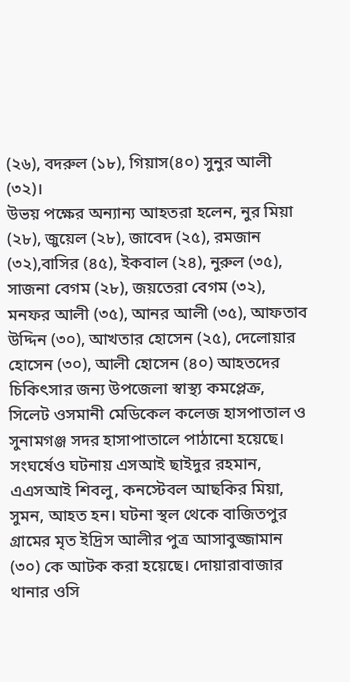(২৬), বদরুল (১৮), গিয়াস(৪০) সুনুর আলী (৩২)।
উভয় পক্ষের অন্যান্য আহতরা হলেন, নুর মিয়া (২৮), জুয়েল (২৮), জাবেদ (২৫), রমজান (৩২),বাসির (৪৫), ইকবাল (২৪), নুরুল (৩৫), সাজনা বেগম (২৮), জয়তেরা বেগম (৩২), মনফর আলী (৩৫), আনর আলী (৩৫), আফতাব উদ্দিন (৩০), আখতার হোসেন (২৫), দেলোয়ার হোসেন (৩০), আলী হোসেন (৪০) আহতদের চিকিৎসার জন্য উপজেলা স্বাস্থ্য কমপ্লেক্র, সিলেট ওসমানী মেডিকেল কলেজ হাসপাতাল ও সুনামগঞ্জ সদর হাসাপাতালে পাঠানো হয়েছে। সংঘর্ষেও ঘটনায় এসআই ছাইদুর রহমান, এএসআই শিবলু, কনস্টেবল আছকির মিয়া, সুমন, আহত হন। ঘটনা স্থল থেকে বাজিতপুর গ্রামের মৃত ইদ্রিস আলীর পুত্র আসাবুজ্জামান (৩০) কে আটক করা হয়েছে। দোয়ারাবাজার থানার ওসি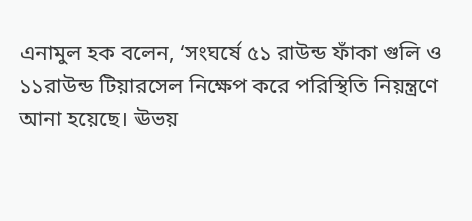এনামুল হক বলেন, ‘সংঘর্ষে ৫১ রাউন্ড ফাঁকা গুলি ও ১১রাউন্ড টিয়ারসেল নিক্ষেপ করে পরিস্থিতি নিয়ন্ত্রণে আনা হয়েছে। ঊভয়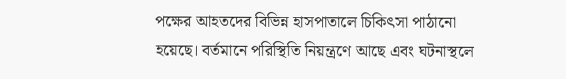পক্ষের আহতদের বিভিন্ন হাসপাতালে চিকিৎসা পাঠানো হয়েছে। বর্তমানে পরিস্থিতি নিয়ন্ত্রণে আছে এবং ঘটনাস্থলে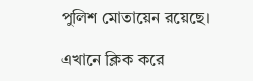পুলিশ মোতায়েন রয়েছে।

এখানে ক্লিক করে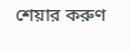শেয়ার করুণ